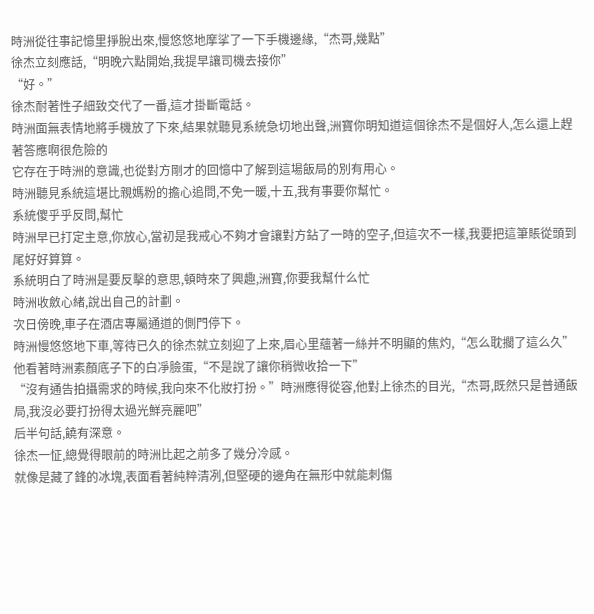時洲從往事記憶里掙脫出來,慢悠悠地摩挲了一下手機邊緣,“杰哥,幾點”
徐杰立刻應話,“明晚六點開始,我提早讓司機去接你”
“好。”
徐杰耐著性子細致交代了一番,這才掛斷電話。
時洲面無表情地將手機放了下來,結果就聽見系統急切地出聲,洲寶你明知道這個徐杰不是個好人,怎么還上趕著答應啊很危險的
它存在于時洲的意識,也從對方剛才的回憶中了解到這場飯局的別有用心。
時洲聽見系統這堪比親媽粉的擔心追問,不免一暖,十五,我有事要你幫忙。
系統傻乎乎反問,幫忙
時洲早已打定主意,你放心,當初是我戒心不夠才會讓對方鉆了一時的空子,但這次不一樣,我要把這筆賬從頭到尾好好算算。
系統明白了時洲是要反擊的意思,頓時來了興趣,洲寶,你要我幫什么忙
時洲收斂心緒,說出自己的計劃。
次日傍晚,車子在酒店專屬通道的側門停下。
時洲慢悠悠地下車,等待已久的徐杰就立刻迎了上來,眉心里蘊著一絲并不明顯的焦灼,“怎么耽擱了這么久”
他看著時洲素顏底子下的白凈臉蛋,“不是說了讓你稍微收拾一下”
“沒有通告拍攝需求的時候,我向來不化妝打扮。”時洲應得從容,他對上徐杰的目光,“杰哥,既然只是普通飯局,我沒必要打扮得太過光鮮亮麗吧”
后半句話,饒有深意。
徐杰一怔,總覺得眼前的時洲比起之前多了幾分冷感。
就像是藏了鋒的冰塊,表面看著純粹清冽,但堅硬的邊角在無形中就能刺傷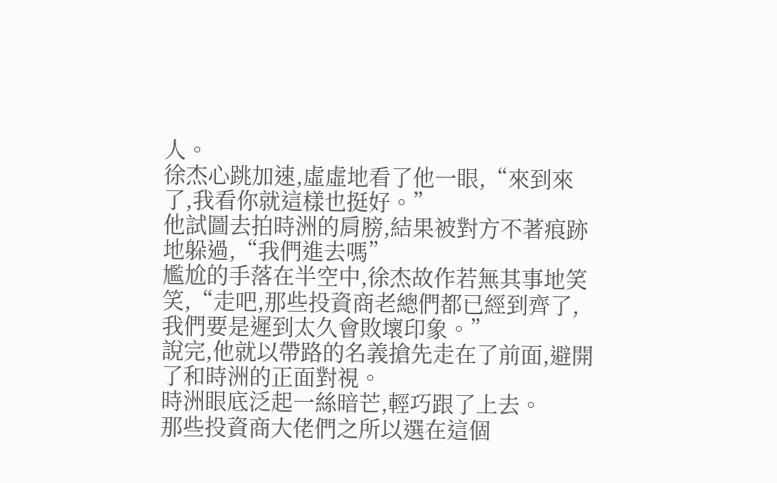人。
徐杰心跳加速,虛虛地看了他一眼,“來到來了,我看你就這樣也挺好。”
他試圖去拍時洲的肩膀,結果被對方不著痕跡地躲過,“我們進去嗎”
尷尬的手落在半空中,徐杰故作若無其事地笑笑,“走吧,那些投資商老總們都已經到齊了,我們要是遲到太久會敗壞印象。”
說完,他就以帶路的名義搶先走在了前面,避開了和時洲的正面對視。
時洲眼底泛起一絲暗芒,輕巧跟了上去。
那些投資商大佬們之所以選在這個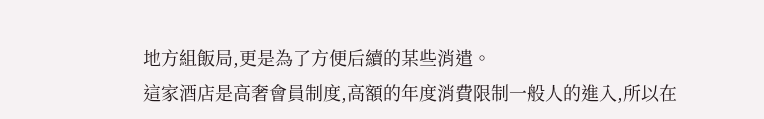地方組飯局,更是為了方便后續的某些消遣。
這家酒店是高奢會員制度,高額的年度消費限制一般人的進入,所以在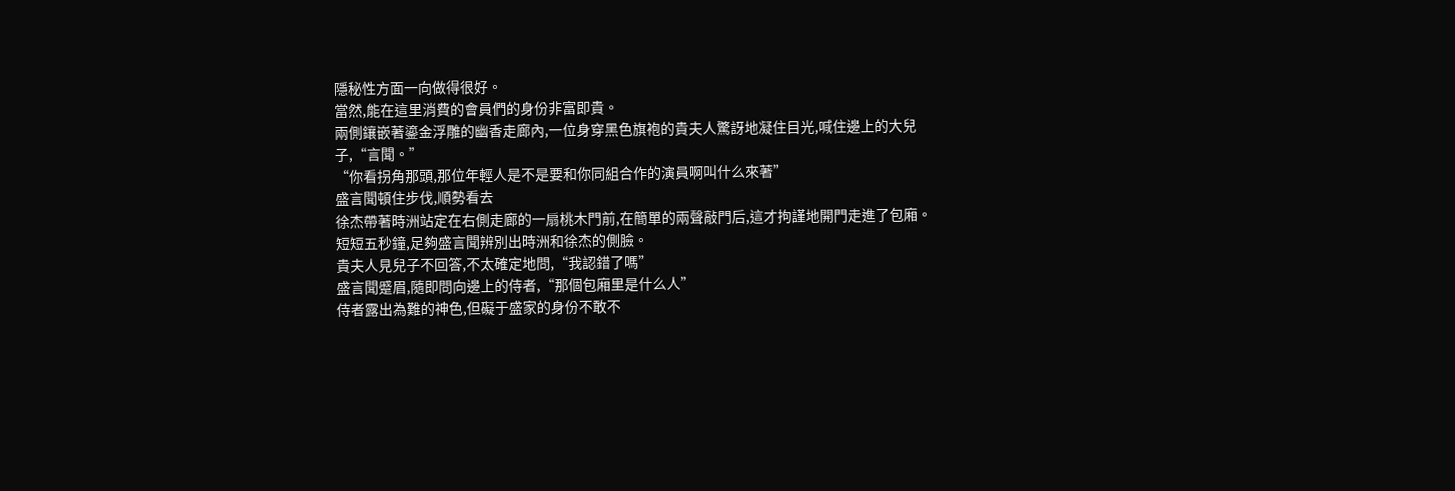隱秘性方面一向做得很好。
當然,能在這里消費的會員們的身份非富即貴。
兩側鑲嵌著鎏金浮雕的幽香走廊內,一位身穿黑色旗袍的貴夫人驚訝地凝住目光,喊住邊上的大兒子,“言聞。”
“你看拐角那頭,那位年輕人是不是要和你同組合作的演員啊叫什么來著”
盛言聞頓住步伐,順勢看去
徐杰帶著時洲站定在右側走廊的一扇桃木門前,在簡單的兩聲敲門后,這才拘謹地開門走進了包廂。
短短五秒鐘,足夠盛言聞辨別出時洲和徐杰的側臉。
貴夫人見兒子不回答,不太確定地問,“我認錯了嗎”
盛言聞蹙眉,隨即問向邊上的侍者,“那個包廂里是什么人”
侍者露出為難的神色,但礙于盛家的身份不敢不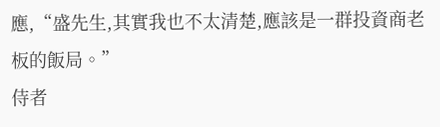應,“盛先生,其實我也不太清楚,應該是一群投資商老板的飯局。”
侍者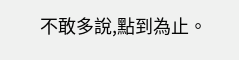不敢多說,點到為止。